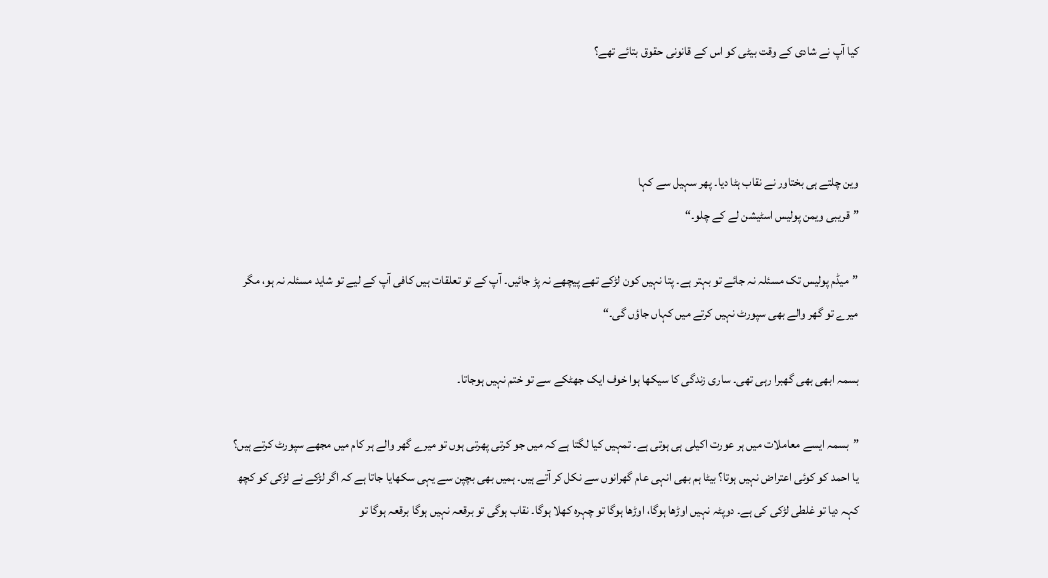کیا آپ نے شادی کے وقت بیٹی کو اس کے قانونی حقوق بتائے تھے؟



وین چلتے ہی بختاور نے نقاب ہٹا دیا۔ پھر سہیل سے کہا
”قریبی ویمن پولیس اسٹیشن لے کے چلو۔“

”میڈم پولیس تک مسئلہ نہ جائے تو بہتر ہے۔ پتا نہیں کون لڑکے تھے پیچھے نہ پڑ جائیں۔ آپ کے تو تعلقات ہیں کافی آپ کے لیے تو شاید مسئلہ نہ ہو، مگر میرے تو گھر والے بھی سپورٹ نہیں کرتے میں کہاں جاؤں گی۔“

بسمہ ابھی بھی گھبرا رہی تھی۔ ساری زندگی کا سیکھا ہوا خوف ایک جھٹکے سے تو ختم نہیں ہوجاتا۔

”بسمہ ایسے معاملات میں ہر عورت اکیلی ہی ہوتی ہے۔ تمہیں کیا لگتا ہے کہ میں جو کرتی پھرتی ہوں تو میرے گھر والے ہر کام میں مجھے سپورٹ کرتے ہیں؟ یا احمد کو کوئی اعتراض نہیں ہوتا؟ بیٹا ہم بھی انہی عام گھرانوں سے نکل کر آتے ہیں۔ ہمیں بھی بچپن سے یہی سکھایا جاتا ہے کہ اگر لڑکے نے لڑکی کو کچھ کہہ دیا تو غلطی لڑکی کی ہے۔ دوپٹہ نہیں اوڑھا ہوگا، اوڑھا ہوگا تو چہرہ کھلا ہوگا۔ نقاب ہوگی تو برقعہ نہیں ہوگا برقعہ ہوگا تو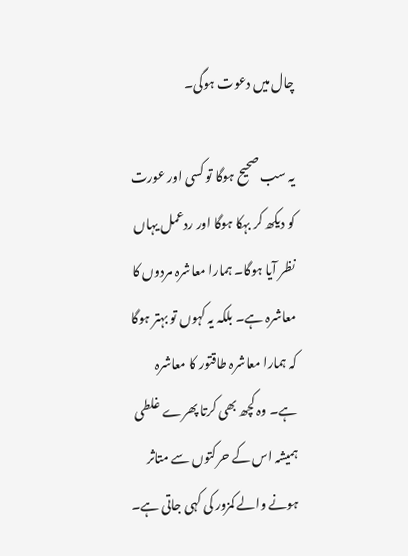چال میں دعوت ہوگی۔

یہ سب صحیح ہوگا تو کسی اور عورت کو دیکھ کر بہکا ہوگا اور ردعمل یہاں نظر آیا ہوگا۔ ہمارا معاشرہ مردوں کا معاشرہ ہے۔ بلکہ یہ کہوں تو بہتر ہوگا کہ ہمارا معاشرہ طاقتور کا معاشرہ ہے۔ وہ کچھ بھی کرتا پھرے غلطی ہمیشہ اس کے حرکتوں سے متاثر ہونے والے کمزور کی کہی جاتی ہے۔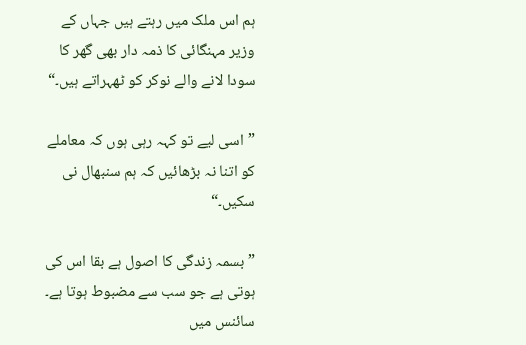ہم اس ملک میں رہتے ہیں جہاں کے وزیر مہنگائی کا ذمہ دار بھی گھر کا سودا لانے والے نوکر کو ٹھہراتے ہیں۔“

”اسی لیے تو کہہ رہی ہوں کہ معاملے کو اتنا نہ بڑھائیں کہ ہم سنبھال نی سکیں۔“

”بسمہ زندگی کا اصول ہے بقا اس کی ہوتی ہے جو سب سے مضبوط ہوتا ہے۔ سائنس میں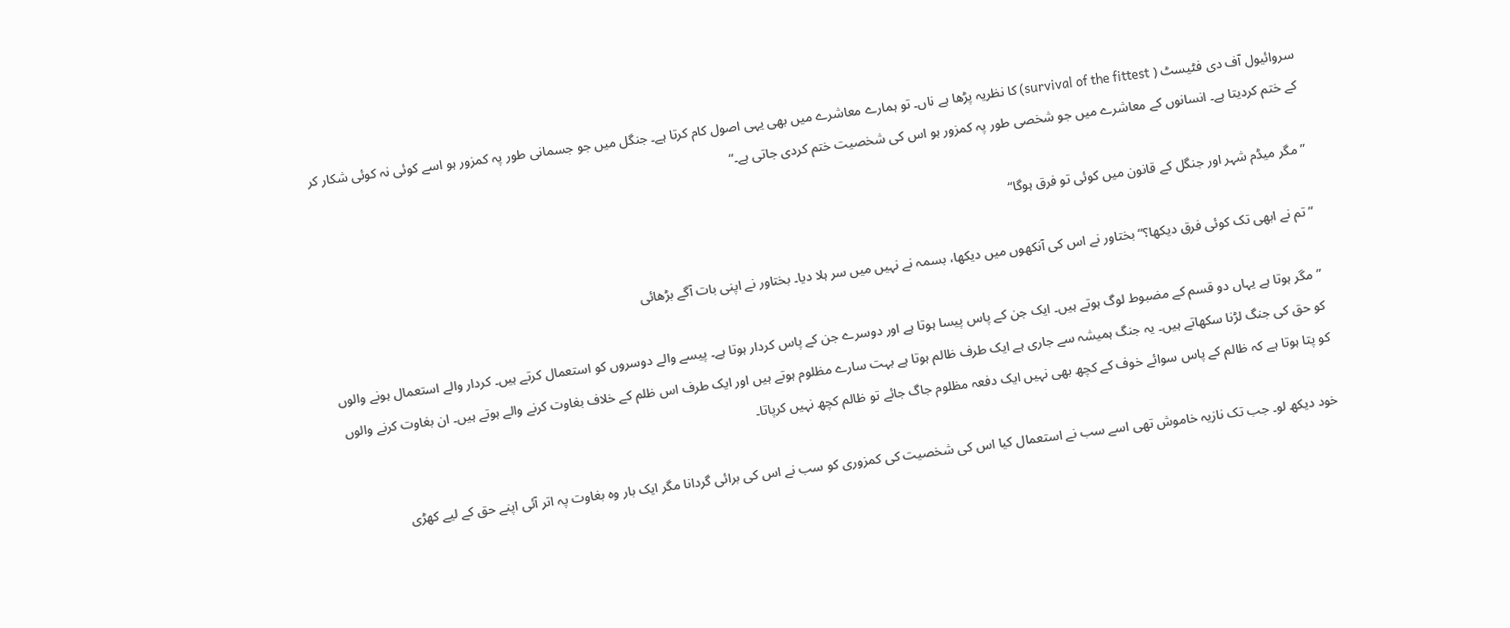سروائیول آف دی فٹیسٹ ( survival of the fittest) کا نظریہ پڑھا ہے ناں۔ تو ہمارے معاشرے میں بھی یہی اصول کام کرتا ہے۔ جنگل میں جو جسمانی طور پہ کمزور ہو اسے کوئی نہ کوئی شکار کر کے ختم کردیتا ہے۔ انسانوں کے معاشرے میں جو شخصی طور پہ کمزور ہو اس کی شخصیت ختم کردی جاتی ہے۔“

” مگر میڈم شہر اور جنگل کے قانون میں کوئی تو فرق ہوگا“

” تم نے ابھی تک کوئی فرق دیکھا؟“ بختاور نے اس کی آنکھوں میں دیکھا، بسمہ نے نہیں میں سر ہلا دیا۔ بختاور نے اپنی بات آگے بڑھائی

” مگر ہوتا ہے یہاں دو قسم کے مضبوط لوگ ہوتے ہیں۔ ایک جن کے پاس پیسا ہوتا ہے اور دوسرے جن کے پاس کردار ہوتا ہے۔ پیسے والے دوسروں کو استعمال کرتے ہیں۔ کردار والے استعمال ہونے والوں کو حق کی جنگ لڑنا سکھاتے ہیں۔ یہ جنگ ہمیشہ سے جاری ہے ایک طرف ظالم ہوتا ہے بہت سارے مظلوم ہوتے ہیں اور ایک طرف اس ظلم کے خلاف بغاوت کرنے والے ہوتے ہیں۔ ان بغاوت کرنے والوں کو پتا ہوتا ہے کہ ظالم کے پاس سوائے خوف کے کچھ بھی نہیں ایک دفعہ مظلوم جاگ جائے تو ظالم کچھ نہیں کرپاتا۔

خود دیکھ لو۔ جب تک نازیہ خاموش تھی اسے سب نے استعمال کیا اس کی شخصیت کی کمزوری کو سب نے اس کی برائی گردانا مگر ایک بار وہ بغاوت پہ اتر آئی اپنے حق کے لیے کھڑی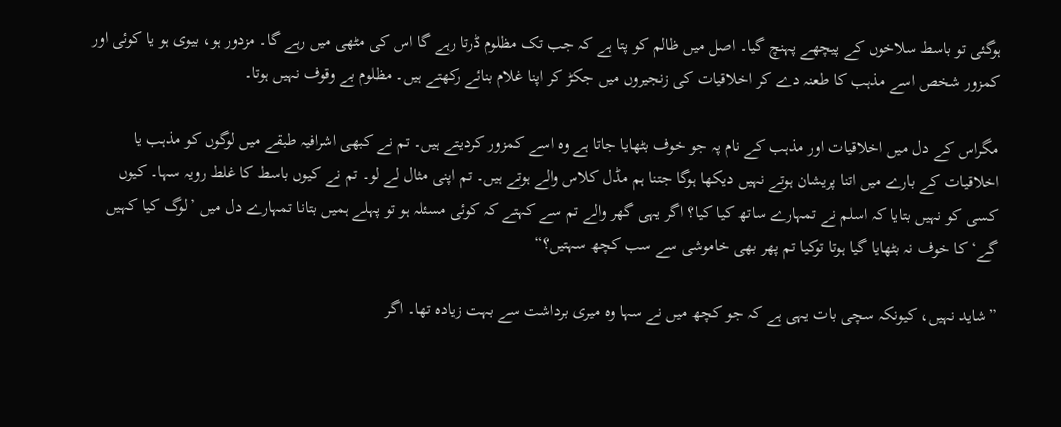ہوگئی تو باسط سلاخوں کے پیچھے پہنچ گیا۔ اصل میں ظالم کو پتا ہے کہ جب تک مظلوم ڈرتا رہے گا اس کی مٹھی میں رہے گا۔ مزدور ہو، بیوی ہو یا کوئی اور کمزور شخص اسے مذہب کا طعنہ دے کر اخلاقیات کی زنجیروں میں جکڑ کر اپنا غلام بنائے رکھتے ہیں۔ مظلوم بے وقوف نہیں ہوتا۔

مگراس کے دل میں اخلاقیات اور مذہب کے نام پہ جو خوف بٹھایا جاتا ہے وہ اسے کمزور کردیتے ہیں۔ تم نے کبھی اشرافیہ طبقے میں لوگوں کو مذہب یا اخلاقیات کے بارے میں اتنا پریشان ہوتے نہیں دیکھا ہوگا جتنا ہم مڈل کلاس والے ہوتے ہیں۔ تم اپنی مثال لے لو۔ تم نے کیوں باسط کا غلط رویہ سہا۔ کیوں کسی کو نہیں بتایا کہ اسلم نے تمہارے ساتھ کیا کیا؟ اگر یہی گھر والے تم سے کہتے کہ کوئی مسئلہ ہو تو پہلے ہمیں بتانا تمہارے دل میں ’لوگ کیا کہیں گے‘ کا خوف نہ بٹھایا گیا ہوتا توکیا تم پھر بھی خاموشی سے سب کچھ سہتیں؟“

”شاید نہیں، کیونکہ سچی بات یہی ہے کہ جو کچھ میں نے سہا وہ میری برداشت سے بہت زیادہ تھا۔ اگر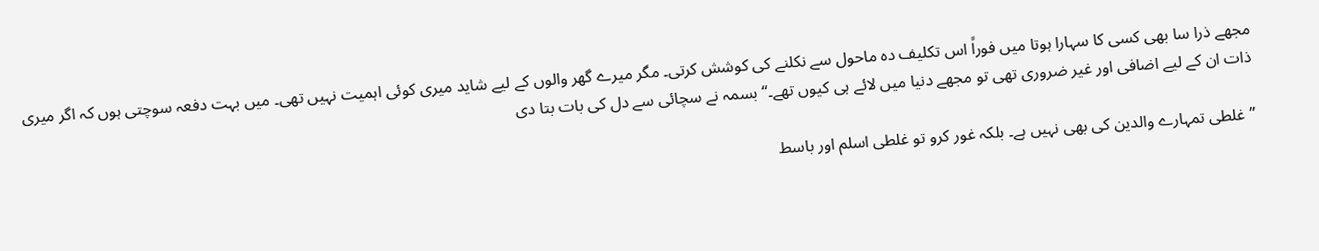مجھے ذرا سا بھی کسی کا سہارا ہوتا میں فوراً اس تکلیف دہ ماحول سے نکلنے کی کوشش کرتی۔ مگر میرے گھر والوں کے لیے شاید میری کوئی اہمیت نہیں تھی۔ میں بہت دفعہ سوچتی ہوں کہ اگر میری ذات ان کے لیے اضافی اور غیر ضروری تھی تو مجھے دنیا میں لائے ہی کیوں تھے۔“ بسمہ نے سچائی سے دل کی بات بتا دی

”غلطی تمہارے والدین کی بھی نہیں ہے۔ بلکہ غور کرو تو غلطی اسلم اور باسط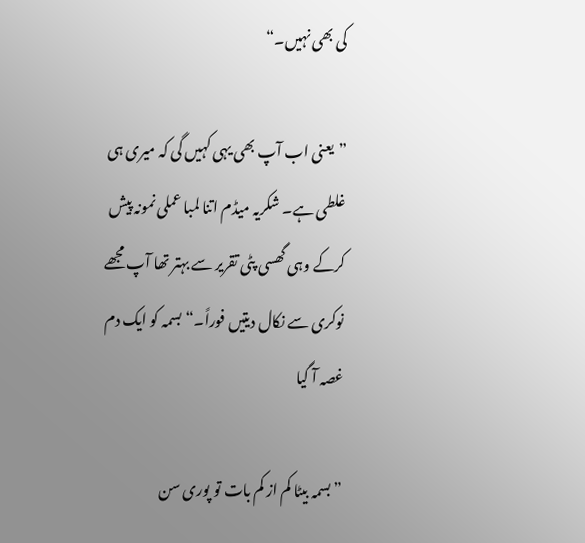کی بھی نہیں۔“

”یعنی اب آپ بھی یہی کہیں گی کہ میری ہی غلطی ہے۔ شکریہ میڈم اتنا لمبا عملی نمونہ پیش کرکے وہی گھسی پٹی تقریر سے بہتر تھا آپ مجھے نوکری سے نکال دیتیں فوراً۔“ بسمہ کو ایک دم غصہ آ گیا

”بسمہ بیٹا کم از کم بات تو پوری سن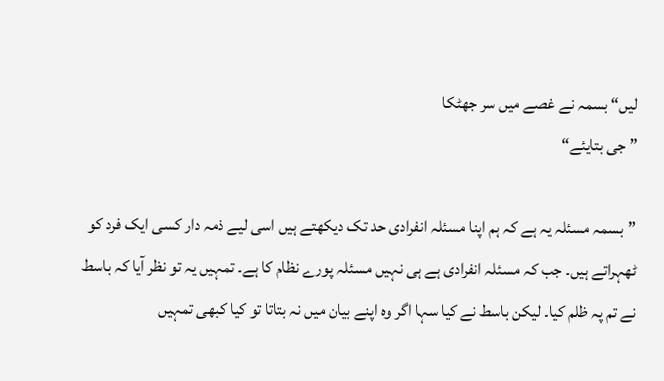لیں“ بسمہ نے غصے میں سر جھٹکا
”جی بتایئے“

”بسمہ مسئلہ یہ ہے کہ ہم اپنا مسئلہ انفرادی حد تک دیکھتے ہیں اسی لیے ذمہ دار کسی ایک فرد کو ٹھہراتے ہیں۔ جب کہ مسئلہ انفرادی ہے ہی نہیں مسئلہ پورے نظام کا ہے۔ تمہیں یہ تو نظر آیا کہ باسط نے تم پہ ظلم کیا۔ لیکن باسط نے کیا سہا اگر وہ اپنے بیان میں نہ بتاتا تو کیا کبھی تمہیں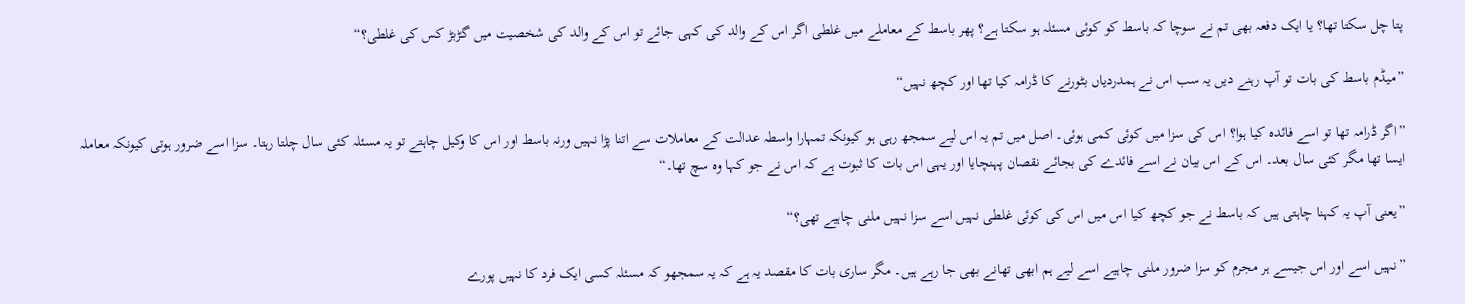پتا چل سکتا تھا؟ یا ایک دفعہ بھی تم نے سوچا کہ باسط کو کوئی مسئلہ ہو سکتا ہے؟ پھر باسط کے معاملے میں غلطی اگر اس کے والد کی کہی جائے تو اس کے والد کی شخصیت میں گڑبڑ کس کی غلطی؟“

”میڈم باسط کی بات تو آپ رہنے دیں یہ سب اس نے ہمدردیاں بٹورنے کا ڈرامہ کیا تھا اور کچھ نہیں“

”اگر ڈرامہ تھا تو اسے فائدہ کیا ہوا؟ اس کی سزا میں کوئی کمی ہوئی۔ اصل میں تم یہ اس لیے سمجھ رہی ہو کیونکہ تمہارا واسطہ عدالت کے معاملات سے اتنا پڑا نہیں ورنہ باسط اور اس کا وکیل چاہتے تو یہ مسئلہ کئی سال چلتا رہتا۔ سزا اسے ضرور ہوتی کیونکہ معاملہ ایسا تھا مگر کئی سال بعد۔ اس کے اس بیان نے اسے فائدے کی بجائے نقصان پہنچایا اور یہی اس بات کا ثبوت ہے کہ اس نے جو کہا وہ سچ تھا۔“

”یعنی آپ یہ کہنا چاہتی ہیں کہ باسط نے جو کچھ کیا اس میں اس کی کوئی غلطی نہیں اسے سزا نہیں ملنی چاہیے تھی؟“

”نہیں اسے اور اس جیسے ہر مجرم کو سزا ضرور ملنی چاہیے اسے لیے ہم ابھی تھانے بھی جا رہے ہیں۔ مگر ساری بات کا مقصد یہ ہے کہ یہ سمجھو کہ مسئلہ کسی ایک فرد کا نہیں پورے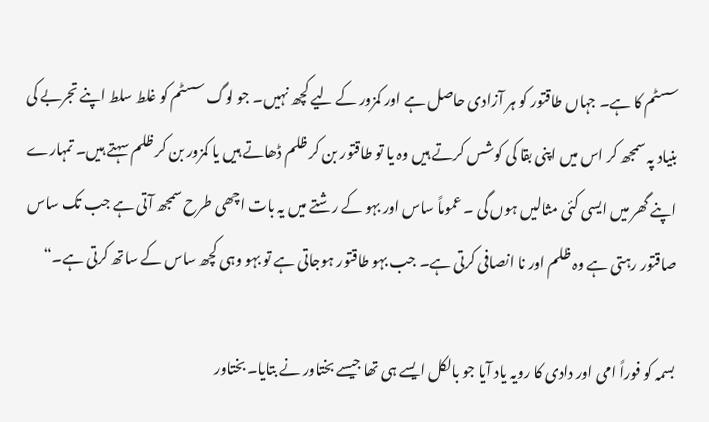سسٹم کا ہے۔ جہاں طاقتور کو ہر آزادی حاصل ہے اور کمزور کے لیے کچھ نہیں۔ جو لوگ سسٹم کو غلط سلط اپنے تجربے کی بنیاد پہ سمجھ کر اس میں اپنی بقا کی کوشس کرتے ہیں وہ یا تو طاقتور بن کر ظلم ڈھاتے ہیں یا کمزور بن کر ظلم سہتے ہیں۔ تمہارے اپنے گھر میں ایسی کئی مثالیں ہوں گی ۔ عموماً ساس اور بہو کے رشتے میں یہ بات اچھی طرح سمجھ آتی ہے جب تک ساس صاقتور رہتی ہے وہ ظلم اور نا انصافی کرتی ہے۔ جب بہو طاقتور ہوجاتی ہے تو بہو وہی کچھ ساس کے ساتھ کرتی ہے۔“

بسمہ کو فوراً امی اور دادی کا رویہ یاد آیا جو بالکل ایسے ہی تھا جیسے بختاور نے بتایا۔ بختاور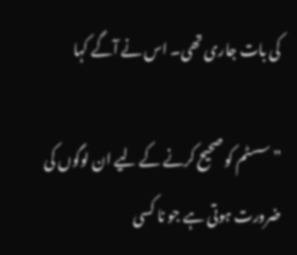کی بات جاری تھی۔ اس نے آگے کہا

”سسٹم کو صحیح کرنے کے لیے ان لوگوں کی ضرورت ہوتی ہے جو نا کسی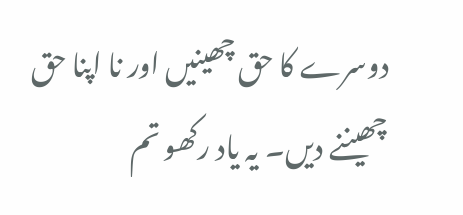دوسرے کا حق چھینیں اور نا اپنا حق چھیننے دیں۔ یہ یاد رکھو تم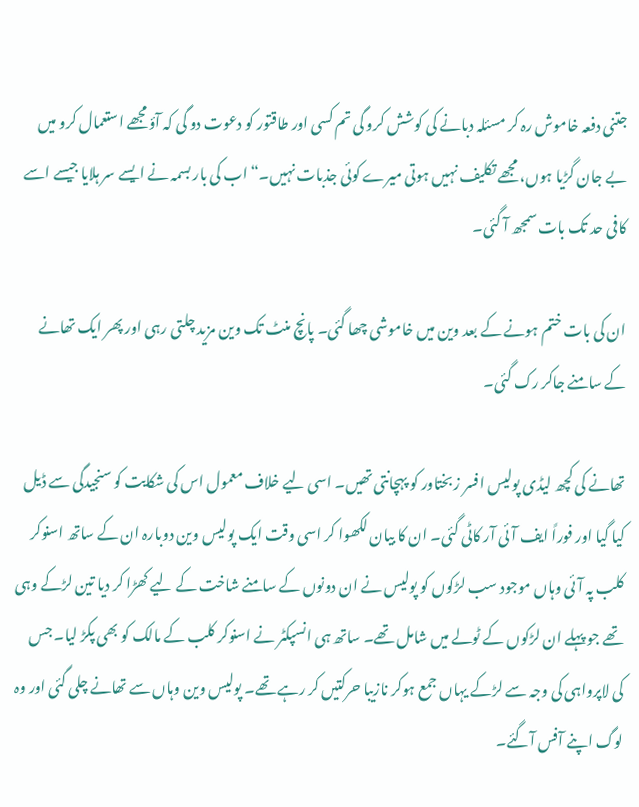جتنی دفعہ خاموش رہ کر مسئلہ دبانے کی کوشش کرو گی تم کسی اور طاقتور کو دعوت دو گی کہ آؤ مجھے استعمال کرو میں بے جان گڑیا ہوں، مجھے تکلیف نہیں ہوتی میرے کوئی جذبات نہیں۔“ اب کی بار بسمہ نے ایسے سر ہلایا جیسے اسے کافی حد تک بات سمجھ آ گئی۔

ان کی بات ختم ہونے کے بعد وین میں خاموشی چھا گئی۔ پانچ منٹ تک وین مزید چلتی رہی اور پھر ایک تھانے کے سامنے جاکر رک گئی۔

تھانے کی کچھ لیڈی پولیس افسر ز بختاور کو پہچانتی تھیں۔ اسی لیے خلاف معمول اس کی شکایت کو سنجیدگی سے ڈیل کیا گیا اور فوراً ایف آئی آر کاٹی گئی۔ ان کا بیان لکھوا کر اسی وقت ایک پولیس وین دوبارہ ان کے ساتھ اسنوکر کلب پہ آئی وہاں موجود سب لڑکوں کو پولیس نے ان دونوں کے سامنے شاخت کے لیے کھڑا کر دیا تین لڑکے وہی تھے جو پہلے ان لڑکوں کے ٹولے میں شامل تھے۔ ساتھ ہی انسپکٹر نے اسنوکر کلب کے مالک کو بھی پکڑ لیا۔ جس کی لاپرواہی کی وجہ سے لڑکے یہاں جمع ہوکر نازیبا حرکتیں کر رہے تھے۔ پولیس وین وہاں سے تھانے چلی گئی اور وہ لوگ اپنے آفس آگئے۔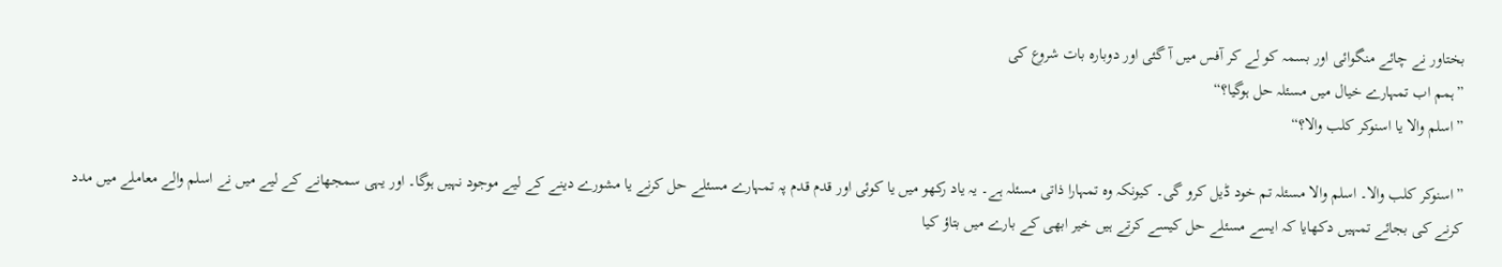بختاور نے چائے منگوائی اور بسمہ کو لے کر آفس میں آ گئی اور دوبارہ بات شروع کی
”ہمم اب تمہارے خیال میں مسئلہ حل ہوگیا؟“
”اسلم والا یا اسنوکر کلب والا؟“

”اسنوکر کلب والا۔ اسلم والا مسئلہ تم خود ڈیل کرو گی۔ کیونکہ وہ تمہارا ذاتی مسئلہ ہے۔ یہ یاد رکھو میں یا کوئی اور قدم قدم پہ تمہارے مسئلے حل کرنے یا مشورے دینے کے لیے موجود نہیں ہوگا۔ اور یہی سمجھانے کے لیے میں نے اسلم والے معاملے میں مدد کرنے کی بجائے تمہیں دکھایا کہ ایسے مسئلے حل کیسے کرتے ہیں خیر ابھی کے بارے میں بتاؤ کیا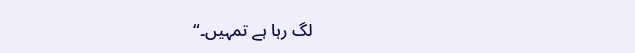لگ رہا ہے تمہیں۔“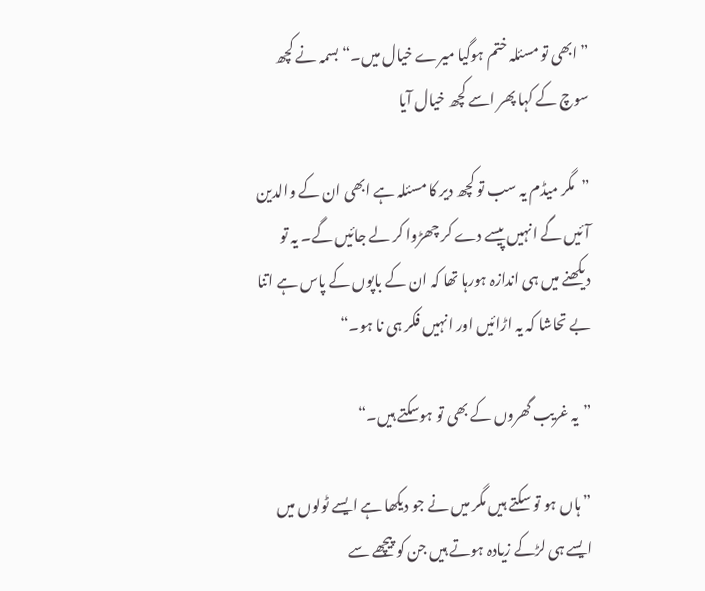”ابھی تو مسئلہ ختم ہوگیا میرے خیال میں۔“ بسمہ نے کچھ سوچ کے کہا پھر اسے کچھ خیال آیا

”مگر میڈم یہ سب تو کچھ دیر کا مسئلہ ہے ابھی ان کے والدین آئیں گے انہیں پیسے دے کر چھڑوا کر لے جائیں گے۔ یہ تو دیکھنے میں ہی اندازہ ہورہا تھا کہ ان کے باپوں کے پاس ہے اتنا بے تحاشا کہ یہ اڑائیں اور انہیں فکر ہی نا ہو۔“

”یہ غریب گھروں کے بھی تو ہوسکتے ہیں۔“

” ہاں ہو تو سکتے ہیں مگر میں نے جو دیکھا ہے ایسے ٹولوں میں ایسے ہی لڑکے زیادہ ہوتے ہیں جن کو پیچھے سے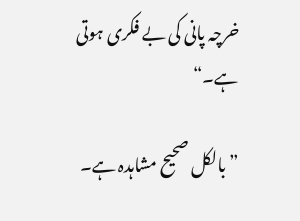خرچہ پانی کی بے فکری ہوتی ہے۔“

” بالکل صحیح مشاہدہ ہے۔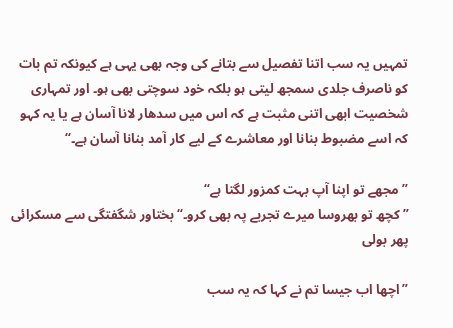تمہیں یہ سب اتنا تفصیل سے بتانے کی وجہ بھی یہی ہے کیونکہ تم بات کو ناصرف جلدی سمجھ لیتی ہو بلکہ خود سوچتی بھی ہو۔ اور تمہاری شخصیت ابھی اتنی مثبت ہے کہ اس میں سدھار لانا آسان ہے یا یہ کہو کہ اسے مضبوط بنانا اور معاشرے کے لیے کار آمد بنانا آسان ہے۔“

”مجھے تو اپنا آپ بہت کمزور لگتا ہے“
”کچھ تو بھروسا میرے تجربے پہ بھی کرو۔“ بختاور شگفتگی سے مسکرائی پھر بولی

”اچھا اب جیسا تم نے کہا کہ یہ سب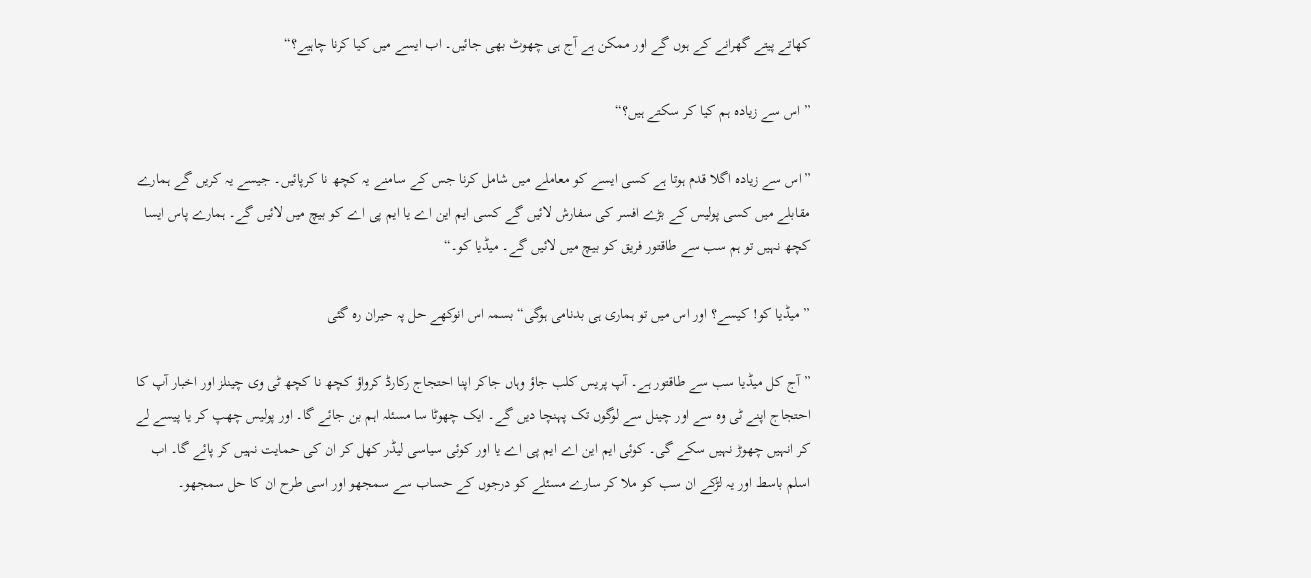کھاتے پیتے گھرانے کے ہوں گے اور ممکن ہے آج ہی چھوٹ بھی جائیں۔ اب ایسے میں کیا کرنا چاہیے؟“

” اس سے زیادہ ہم کیا کر سکتے ہیں؟“

”اس سے زیادہ اگلا قدم ہوتا ہے کسی ایسے کو معاملے میں شامل کرنا جس کے سامنے یہ کچھ نا کرپائیں۔ جیسے یہ کریں گے ہمارے مقابلے میں کسی پولیس کے بڑے افسر کی سفارش لائیں گے کسی ایم این اے یا ایم پی اے کو بیچ میں لائیں گے۔ ہمارے پاس ایسا کچھ نہیں تو ہم سب سے طاقتور فریق کو بیچ میں لائیں گے۔ میڈیا کو۔“

” میڈیا کو! کیسے؟ اور اس میں تو ہماری ہی بدنامی ہوگی“ بسمہ اس انوکھے حل پہ حیران رہ گئی

”آج کل میڈیا سب سے طاقتور ہے۔ آپ پریس کلب جاؤ وہاں جاکر اپنا احتجاج رکارڈ کرواؤ کچھ نا کچھ ٹی وی چینلز اور اخبار آپ کا احتجاج اپنے ٹی وہ سے اور چینل سے لوگوں تک پہنچا دیں گے۔ ایک چھوٹا سا مسئلہ اہم بن جائے گا۔ اور پولیس چھپ کر یا پیسے لے کر انہیں چھوڑ نہیں سکے گی۔ کوئی ایم این اے ایم پی اے یا اور کوئی سیاسی لیڈر کھل کر ان کی حمایت نہیں کر پائے گا۔ اب اسلم باسط اور یہ لڑکے ان سب کو ملا کر سارے مسئلے کو درجوں کے حساب سے سمجھو اور اسی طرح ان کا حل سمجھو۔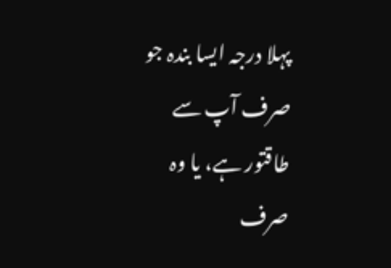پہلا درجہ ایسا بندہ جو صرف آپ سے طاقتور ہے، یا وہ صرف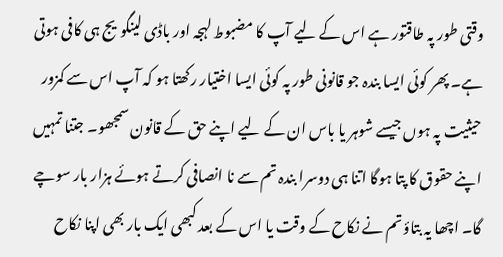وقتی طور پہ طاقتور ہے اس کے لیے آپ کا مضبوط لہجہ اور باڈی لینگویج ہی کافی ہوتی ہے۔ پھر کوئی ایسا بندہ جو قانونی طور پہ کوئی ایسا اختیار رکھتا ہو کہ آپ اس سے کمزور حیثیت پہ ہوں جیسے شوہر یا باس ان کے لیے اپنے حق کے قانون سمجھو۔ جتنا تمہیں اپنے حقوق کا پتا ہوگا اتنا ہی دوسرا بندہ تم سے نا انصافی کرتے ہوئے ہزار بار سوچے گا۔ اچھا یہ بتاؤ تم نے نکاح کے وقت یا اس کے بعد کبھی ایک بار بھی اپنا نکاح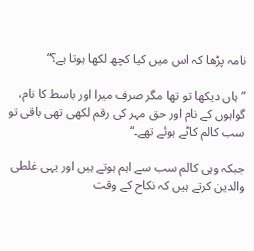نامہ پڑھا کہ اس میں کیا کچھ لکھا ہوتا ہے؟“

” ہاں دیکھا تو تھا مگر صرف میرا اور باسط کا نام، گواہوں کے نام اور حق مہر کی رقم لکھی تھی باقی تو سب کالم کاٹے ہوئے تھے۔“

جبکہ وہی کالم سب سے اہم ہوتے ہیں اور یہی غلطی والدین کرتے ہیں کہ نکاح کے وقت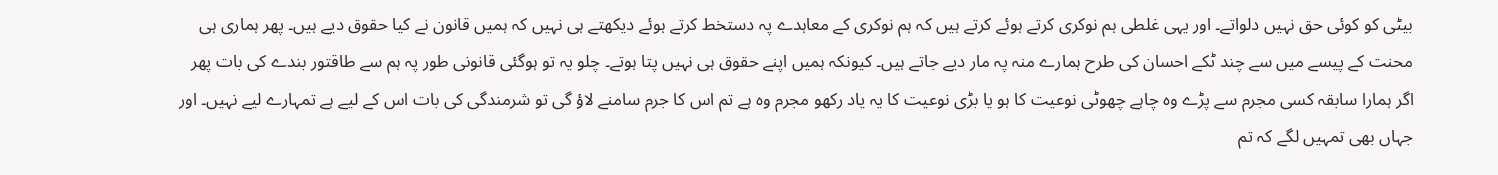بیٹی کو کوئی حق نہیں دلواتے۔ اور یہی غلطی ہم نوکری کرتے ہوئے کرتے ہیں کہ ہم نوکری کے معاہدے پہ دستخط کرتے ہوئے دیکھتے ہی نہیں کہ ہمیں قانون نے کیا حقوق دیے ہیں۔ پھر ہماری ہی محنت کے پیسے میں سے چند ٹکے احسان کی طرح ہمارے منہ پہ مار دیے جاتے ہیں۔ کیونکہ ہمیں اپنے حقوق ہی نہیں پتا ہوتے۔ چلو یہ تو ہوگئی قانونی طور پہ ہم سے طاقتور بندے کی بات پھر اگر ہمارا سابقہ کسی مجرم سے پڑے وہ چاہے چھوٹی نوعیت کا ہو یا بڑی نوعیت کا یہ یاد رکھو مجرم وہ ہے تم اس کا جرم سامنے لاؤ گی تو شرمندگی کی بات اس کے لیے ہے تمہارے لیے نہیں۔ اور جہاں بھی تمہیں لگے کہ تم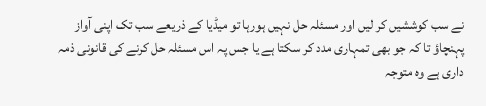نے سب کوششیں کر لیں اور مسئلہ حل نہیں ہورہا تو میڈیا کے ذریعے سب تک اپنی آواز پہنچاؤ تا کہ جو بھی تمہاری مدد کر سکتا ہے یا جس پہ اس مسئلہ حل کرنے کی قانونی ذمہ داری ہے وہ متوجہ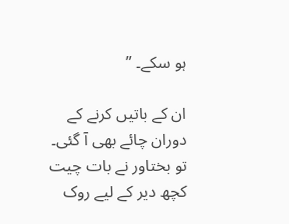ہو سکے۔ ”

ان کے باتیں کرنے کے دوران چائے بھی آ گئی۔ تو بختاور نے بات چیت کچھ دیر کے لیے روک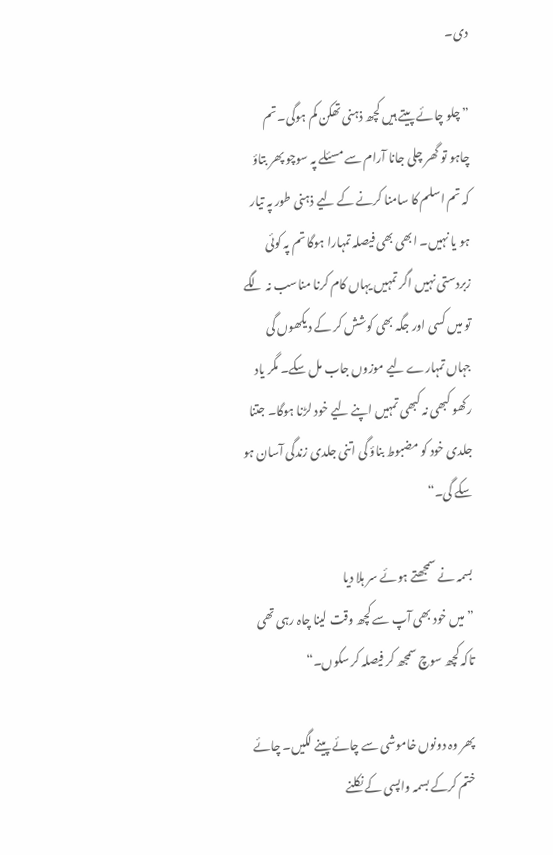دی۔

”چلو چائے پیتے ہیں کچھ ذہنی تھکن کم ہوگی۔ تم چاہو تو گھر چلی جانا آرام سے مسئلے پہ سوچو پھر بتاؤ کہ تم اسلم کا سامنا کرنے کے لیے ذہنی طور پہ تیار ہو یا نہیں۔ ابھی بھی فیصلہ تمہارا ہوگا تم پہ کوئی زبردستی نہیں اگر تمہیں یہاں کام کرنا مناسب نہ لگے تو میں کسی اور جگہ بھی کوشش کر کے دیکھوں گی جہاں تمہارے لیے موزوں جاب مل سکے۔ مگر یاد رکھو کبھی نہ کبھی تمہیں اپنے لیے خود لڑنا ہوگا۔ جتنا جلدی خود کو مضبوط بناؤ گی اتنی جلدی زندگی آسان ہو سکے گی۔“

بسمہ نے سمجھتے ہوئے سر ہلا دیا
” میں خود بھی آپ سے کچھ وقت لینا چاہ رہی تھی تاکہ کچھ سوچ سمجھ کر فیصلہ کر سکوں۔“

پھر وہ دونوں خاموشی سے چائے پینے لگیں۔ چائے ختم کرکے بسمہ واپسی کے نکلنے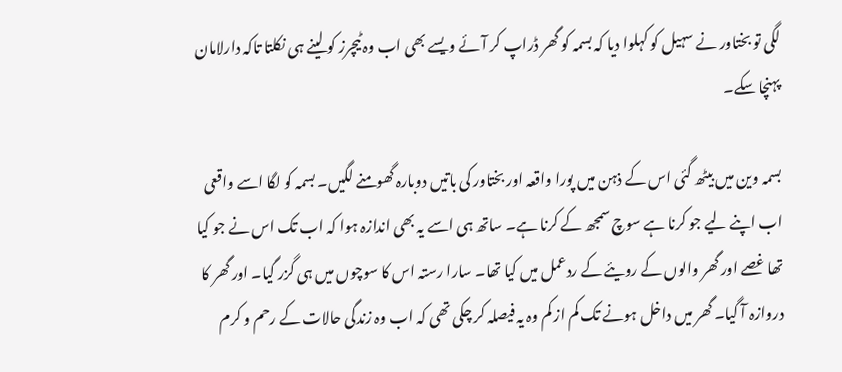لگی تو بختاور نے سہیل کو کہلوا دیا کہ بسمہ کو گھر ڈراپ کر آئے ویسے بھی اب وہ ٹیچرز کو لینے ہی نکلتا تاکہ دارلامان پہنچا سکے۔

بسمہ وین میں بیٹھ گئی اس کے ذہن میں پورا واقعہ اور بختاور کی باتیں دوبارہ گھومنے لگیں۔ بسمہ کو لگا اسے واقعی اب اپنے لیے جو کرنا ہے سوچ سمجھ کے کرنا ہے۔ ساتھ ہی اسے یہ بھی اندازہ ہوا کہ اب تک اس نے جو کیا تھا غصے اور گھر والوں کے رویئے کے ردعمل میں کیا تھا۔ سارا رستہ اس کا سوچوں میں ہی گزر گیا۔ اور گھر کا دروازہ آ گیا۔ گھر میں داخل ہونے تک کم از کم وہ یہ فیصلہ کر چکی تھی کہ اب وہ زندگی حالات کے رحم و کرم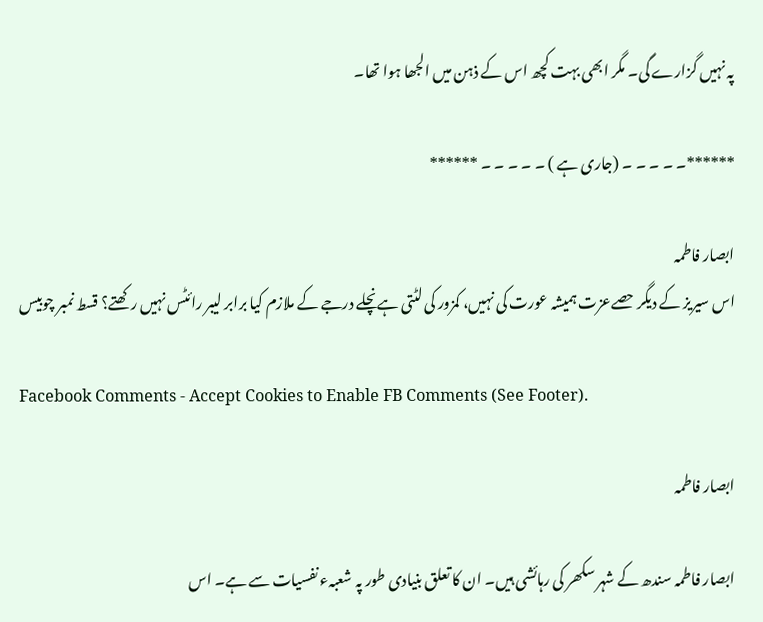پہ نہیں گزارے گی۔ مگر ابھی بہت کچھ اس کے ذہن میں الجھا ہوا تھا۔

******۔ ۔ ۔ ۔ ۔ (جاری ہے ) ۔ ۔ ۔ ۔ ۔ ******

ابصار فاطمہ
اس سیریز کے دیگر حصےعزت ہمیشہ عورت کی نہیں، کمزور کی لٹتی ہےنچلے درجے کے ملازم کیا برابر لیبر رائٹس نہیں رکھتے؟ قسط نمبر چوبیس

Facebook Comments - Accept Cookies to Enable FB Comments (See Footer).

ابصار فاطمہ

ابصار فاطمہ سندھ کے شہر سکھر کی رہائشی ہیں۔ ان کا تعلق بنیادی طور پہ شعبہء نفسیات سے ہے۔ اس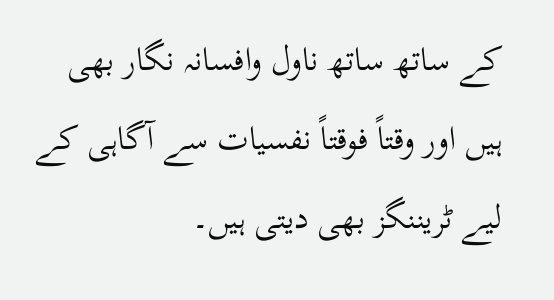کے ساتھ ساتھ ناول وافسانہ نگار بھی ہیں اور وقتاً فوقتاً نفسیات سے آگاہی کے لیے ٹریننگز بھی دیتی ہیں۔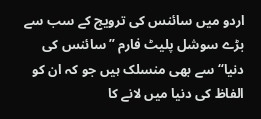اردو میں سائنس کی ترویج کے سب سے بڑے سوشل پلیٹ فارم ”سائنس کی دنیا“ سے بھی منسلک ہیں جو کہ ان کو الفاظ کی دنیا میں لانے کا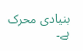بنیادی محرک ہے۔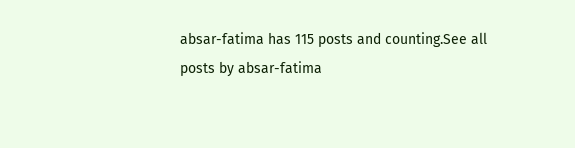absar-fatima has 115 posts and counting.See all posts by absar-fatima